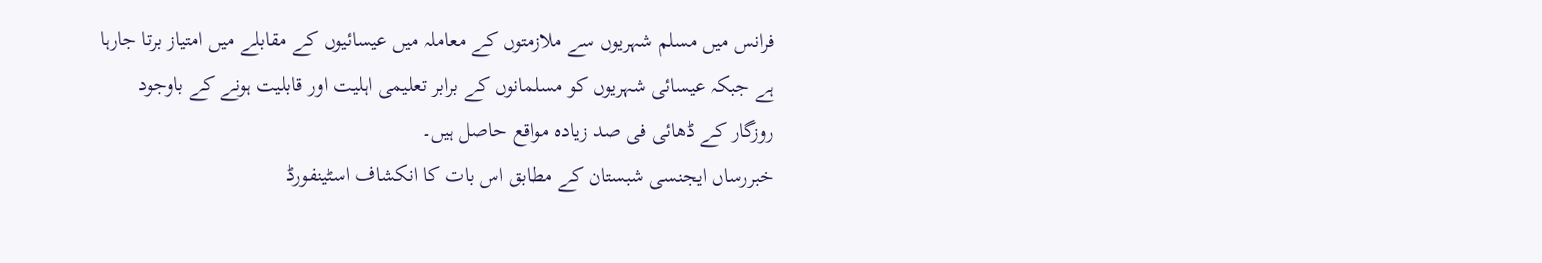فرانس میں مسلم شہریوں سے ملازمتوں کے معاملہ میں عیسائیوں کے مقابلے میں امتیاز برتا جارہا ہے جبکہ عیسائی شہریوں کو مسلمانوں کے برابر تعلیمی اہلیت اور قابلیت ہونے کے باوجود روزگار کے ڈھائی فی صد زیادہ مواقع حاصل ہیں۔
خبررساں ایجنسی شبستان کے مطابق اس بات کا انکشاف اسٹینفورڈ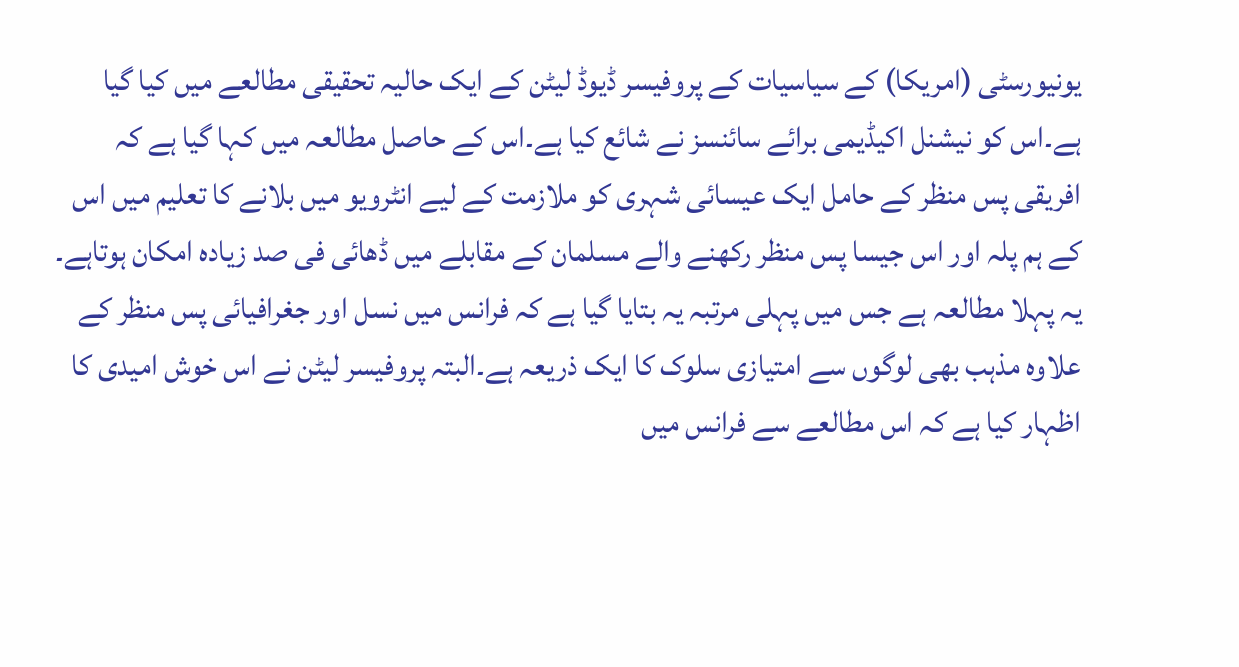یونیورسٹی (امریکا) کے سیاسیات کے پروفیسر ڈیوڈ لیٹن کے ایک حالیہ تحقیقی مطالعے میں کیا گیا ہے۔اس کو نیشنل اکیڈیمی برائے سائنسز نے شائع کیا ہے۔اس کے حاصل مطالعہ میں کہا گیا ہے کہ افریقی پس منظر کے حامل ایک عیسائی شہری کو ملازمت کے لیے انٹرویو میں بلانے کا تعلیم میں اس کے ہم پلہ اور اس جیسا پس منظر رکھنے والے مسلمان کے مقابلے میں ڈھائی فی صد زیادہ امکان ہوتاہے۔
یہ پہلا مطالعہ ہے جس میں پہلی مرتبہ یہ بتایا گیا ہے کہ فرانس میں نسل اور جغرافیائی پس منظر کے علاوہ مذہب بھی لوگوں سے امتیازی سلوک کا ایک ذریعہ ہے۔البتہ پروفیسر لیٹن نے اس خوش امیدی کا اظہار کیا ہے کہ اس مطالعے سے فرانس میں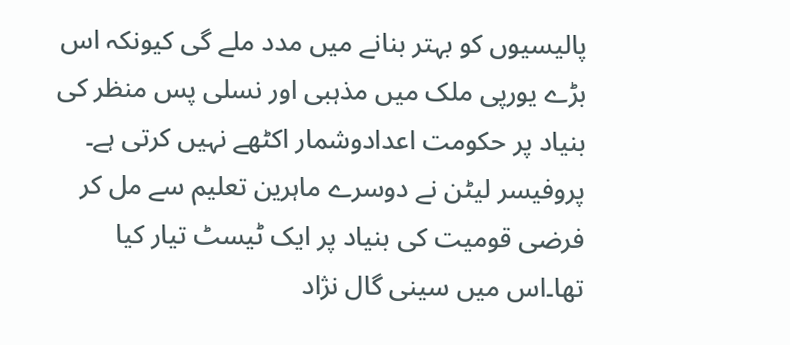پالیسیوں کو بہتر بنانے میں مدد ملے گی کیونکہ اس بڑے یورپی ملک میں مذہبی اور نسلی پس منظر کی بنیاد پر حکومت اعدادوشمار اکٹھے نہیں کرتی ہے۔
پروفیسر لیٹن نے دوسرے ماہرین تعلیم سے مل کر فرضی قومیت کی بنیاد پر ایک ٹیسٹ تیار کیا تھا۔اس میں سینی گال نژاد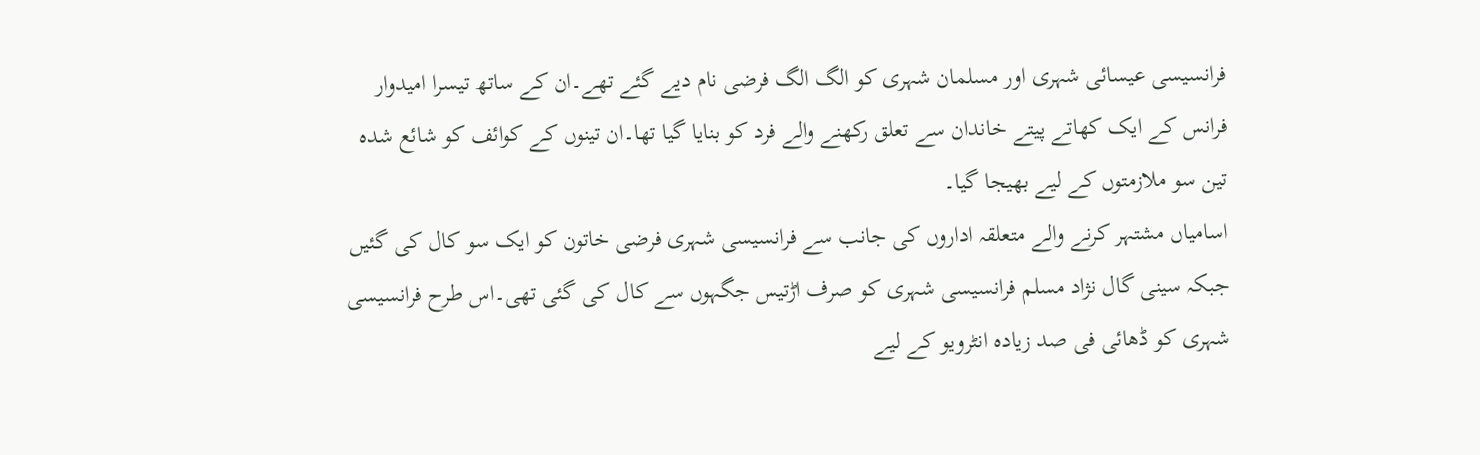فرانسیسی عیسائی شہری اور مسلمان شہری کو الگ الگ فرضی نام دیے گئے تھے۔ان کے ساتھ تیسرا امیدوار فرانس کے ایک کھاتے پیتے خاندان سے تعلق رکھنے والے فرد کو بنایا گیا تھا۔ان تینوں کے کوائف کو شائع شدہ تین سو ملازمتوں کے لیے بھیجا گیا۔
اسامیاں مشتہر کرنے والے متعلقہ اداروں کی جانب سے فرانسیسی شہری فرضی خاتون کو ایک سو کال کی گئیں جبکہ سینی گال نژاد مسلم فرانسیسی شہری کو صرف اڑتیس جگہوں سے کال کی گئی تھی۔اس طرح فرانسیسی شہری کو ڈھائی فی صد زیادہ انٹرویو کے لیے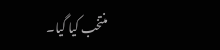منتخب کیا گیا۔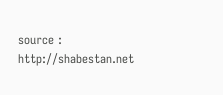source : http://shabestan.net